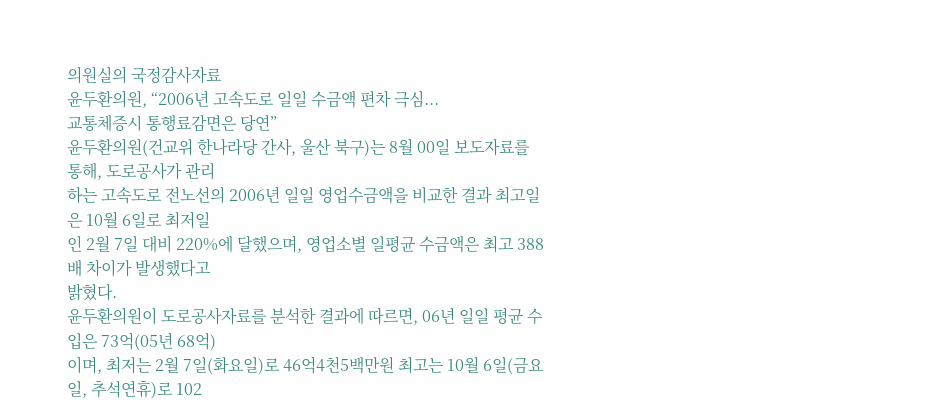의원실의 국정감사자료
윤두환의원, “2006년 고속도로 일일 수금액 편차 극심...
교통체증시 통행료감면은 당연”
윤두환의원(건교위 한나라당 간사, 울산 북구)는 8월 00일 보도자료를 통해, 도로공사가 관리
하는 고속도로 전노선의 2006년 일일 영업수금액을 비교한 결과 최고일은 10월 6일로 최저일
인 2월 7일 대비 220%에 달했으며, 영업소별 일평균 수금액은 최고 388배 차이가 발생했다고
밝혔다.
윤두환의원이 도로공사자료를 분석한 결과에 따르면, 06년 일일 평균 수입은 73억(05년 68억)
이며, 최저는 2월 7일(화요일)로 46억4천5백만원 최고는 10월 6일(금요일, 추석연휴)로 102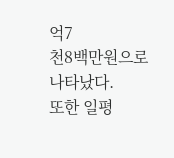억7
천8백만원으로 나타났다.
또한 일평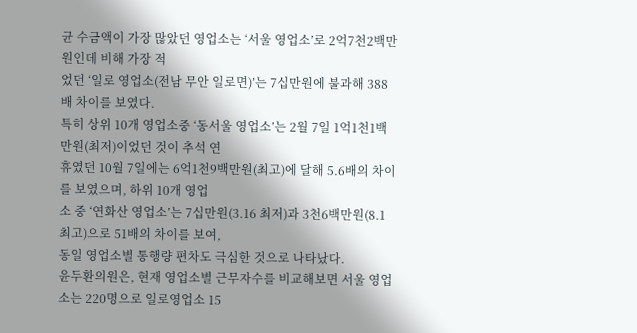균 수금액이 가장 많았던 영업소는 ‘서울 영업소’로 2억7천2백만원인데 비해 가장 적
었던 ‘일로 영업소(전남 무안 일로면)’는 7십만원에 불과해 388배 차이를 보였다.
특히 상위 10개 영업소중 ‘동서울 영업소’는 2월 7일 1억1천1백만원(최저)이었던 것이 추석 연
휴였던 10월 7일에는 6억1천9백만원(최고)에 달해 5.6배의 차이를 보였으며, 하위 10개 영업
소 중 ‘연화산 영업소’는 7십만원(3.16 최저)과 3천6백만원(8.1 최고)으로 51배의 차이를 보여,
동일 영업소별 통행량 편차도 극심한 것으로 나타났다.
윤두환의원은, 현재 영업소별 근무자수를 비교해보면 서울 영업소는 220명으로 일로영업소 15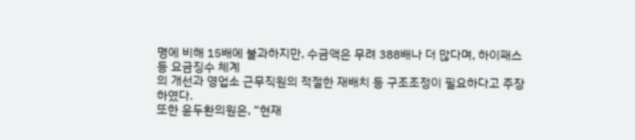명에 비해 15배에 불과하지만, 수금액은 무려 388배나 더 많다며, 하이패스 등 요금징수 체계
의 개선과 영업소 근무직원의 적절한 재배치 등 구조조정이 필요하다고 주장하였다.
또한 윤두환의원은, “현재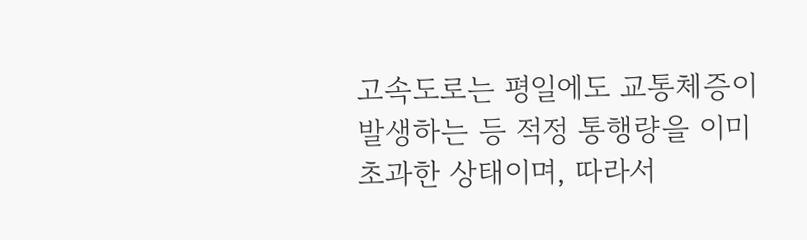고속도로는 평일에도 교통체증이 발생하는 등 적정 통행량을 이미
초과한 상태이며, 따라서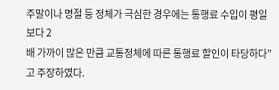주말이나 명절 등 정체가 극심한 경우에는 통행료 수입이 평일보다 2
배 가까이 많은 만큼 교통정체에 따른 통행료 할인이 타당하다”고 주장하였다.